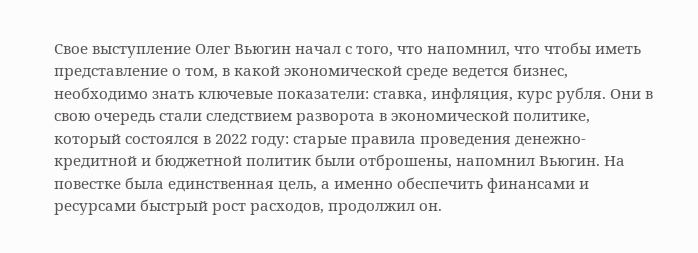Свое выступление Олег Вьюгин начал с того, что напомнил, что чтобы иметь представление о том, в какой экономической среде ведется бизнес, необходимо знать ключевые показатели: ставка, инфляция, курс рубля. Они в свою очередь стали следствием разворота в экономической политике, который состоялся в 2022 году: старые правила проведения денежно-кредитной и бюджетной политик были отброшены, напомнил Вьюгин. На повестке была единственная цель, а именно обеспечить финансами и ресурсами быстрый рост расходов, продолжил он.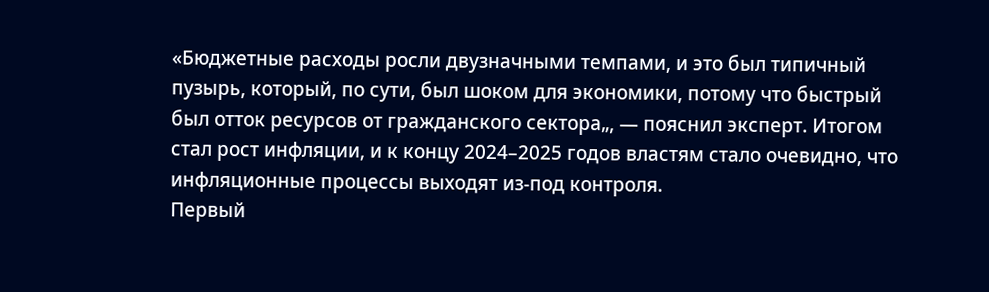«Бюджетные расходы росли двузначными темпами, и это был типичный пузырь, который, по сути, был шоком для экономики, потому что быстрый был отток ресурсов от гражданского сектора„, — пояснил эксперт. Итогом стал рост инфляции, и к концу 2024–2025 годов властям стало очевидно, что инфляционные процессы выходят из-под контроля.
Первый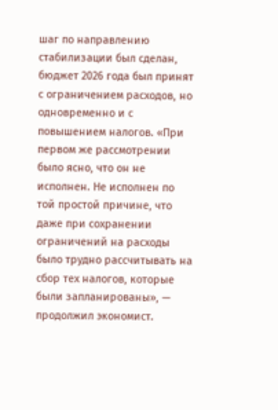шаг по направлению стабилизации был сделан, бюджет 2026 года был принят с ограничением расходов, но одновременно и с повышением налогов. «При первом же рассмотрении было ясно, что он не исполнен. Не исполнен по той простой причине, что даже при сохранении ограничений на расходы было трудно рассчитывать на сбор тех налогов, которые были запланированы», — продолжил экономист.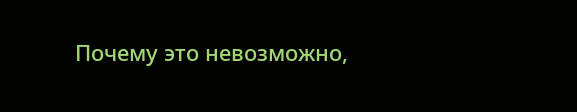Почему это невозможно,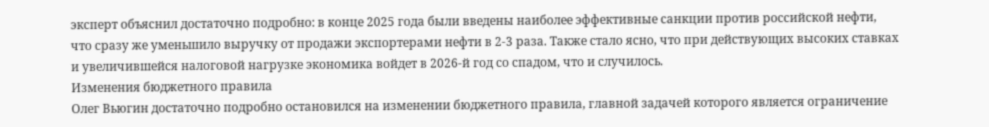эксперт объяснил достаточно подробно: в конце 2025 года были введены наиболее эффективные санкции против российской нефти, что сразу же уменьшило выручку от продажи экспортерами нефти в 2-3 раза. Также стало ясно, что при действующих высоких ставках и увеличившейся налоговой нагрузке экономика войдет в 2026-й год со спадом, что и случилось.
Изменения бюджетного правила
Олег Вьюгин достаточно подробно остановился на изменении бюджетного правила, главной задачей которого является ограничение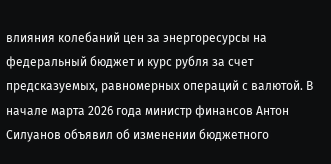влияния колебаний цен за энергоресурсы на федеральный бюджет и курс рубля за счет предсказуемых, равномерных операций с валютой. В начале марта 2026 года министр финансов Антон Силуанов объявил об изменении бюджетного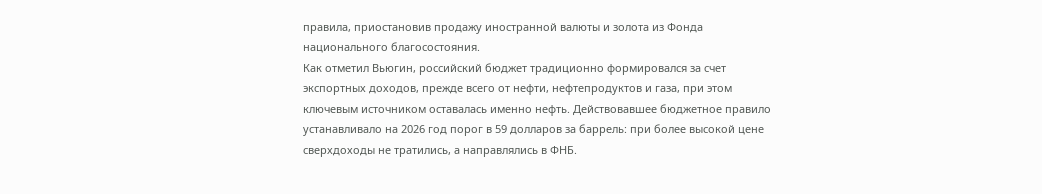правила, приостановив продажу иностранной валюты и золота из Фонда национального благосостояния.
Как отметил Вьюгин, российский бюджет традиционно формировался за счет экспортных доходов, прежде всего от нефти, нефтепродуктов и газа, при этом ключевым источником оставалась именно нефть. Действовавшее бюджетное правило устанавливало на 2026 год порог в 59 долларов за баррель: при более высокой цене сверхдоходы не тратились, а направлялись в ФНБ.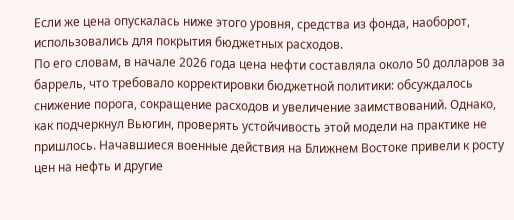Если же цена опускалась ниже этого уровня, средства из фонда, наоборот, использовались для покрытия бюджетных расходов.
По его словам, в начале 2026 года цена нефти составляла около 50 долларов за баррель, что требовало корректировки бюджетной политики: обсуждалось снижение порога, сокращение расходов и увеличение заимствований. Однако, как подчеркнул Вьюгин, проверять устойчивость этой модели на практике не пришлось. Начавшиеся военные действия на Ближнем Востоке привели к росту цен на нефть и другие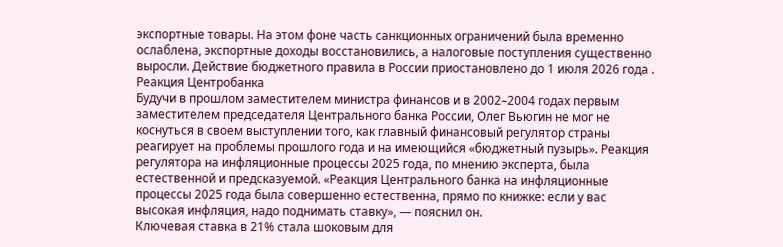экспортные товары. На этом фоне часть санкционных ограничений была временно ослаблена, экспортные доходы восстановились, а налоговые поступления существенно выросли. Действие бюджетного правила в России приостановлено до 1 июля 2026 года .
Реакция Центробанка
Будучи в прошлом заместителем министра финансов и в 2002–2004 годах первым заместителем председателя Центрального банка России, Олег Вьюгин не мог не коснуться в своем выступлении того, как главный финансовый регулятор страны реагирует на проблемы прошлого года и на имеющийся «бюджетный пузырь». Реакция регулятора на инфляционные процессы 2025 года, по мнению эксперта, была естественной и предсказуемой. «Реакция Центрального банка на инфляционные процессы 2025 года была совершенно естественна, прямо по книжке: если у вас высокая инфляция, надо поднимать ставку», — пояснил он.
Ключевая ставка в 21% стала шоковым для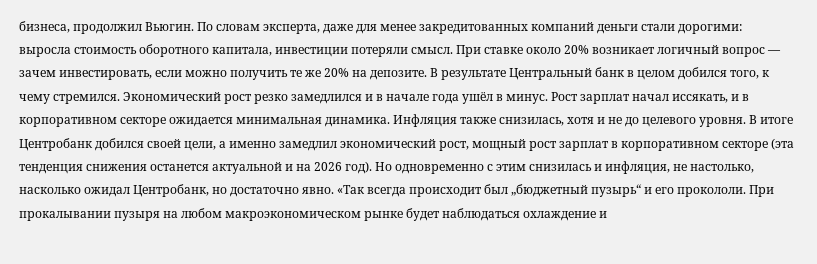бизнеса, продолжил Вьюгин. По словам эксперта, даже для менее закредитованных компаний деньги стали дорогими: выросла стоимость оборотного капитала, инвестиции потеряли смысл. При ставке около 20% возникает логичный вопрос — зачем инвестировать, если можно получить те же 20% на депозите. В результате Центральный банк в целом добился того, к чему стремился. Экономический рост резко замедлился и в начале года ушёл в минус. Рост зарплат начал иссякать, и в корпоративном секторе ожидается минимальная динамика. Инфляция также снизилась, хотя и не до целевого уровня. В итоге Центробанк добился своей цели, а именно замедлил экономический рост, мощный рост зарплат в корпоративном секторе (эта тенденция снижения останется актуальной и на 2026 год). Но одновременно с этим снизилась и инфляция, не настолько, насколько ожидал Центробанк, но достаточно явно. «Так всегда происходит был „бюджетный пузырь“ и его прокололи. При прокалывании пузыря на любом макроэкономическом рынке будет наблюдаться охлаждение и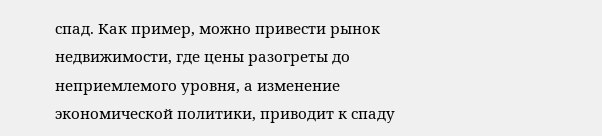спад. Как пример, можно привести рынок недвижимости, где цены разогреты до неприемлемого уровня, а изменение экономической политики, приводит к спаду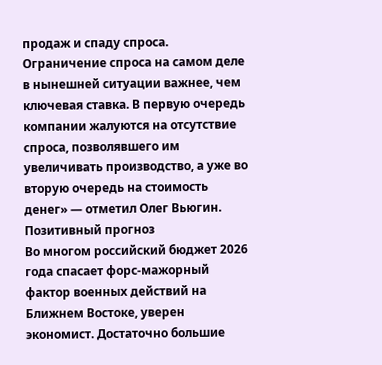продаж и спаду спроса. Ограничение спроса на самом деле в нынешней ситуации важнее, чем ключевая ставка. В первую очередь компании жалуются на отсутствие спроса, позволявшего им увеличивать производство, а уже во вторую очередь на стоимость денег» — отметил Олег Вьюгин.
Позитивный прогноз
Во многом российский бюджет 2026 года спасает форс-мажорный фактор военных действий на Ближнем Востоке, уверен экономист. Достаточно большие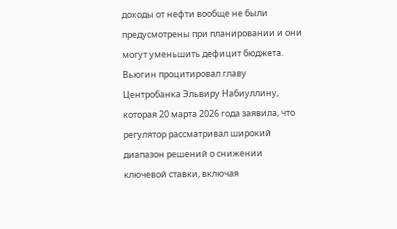доходы от нефти вообще не были предусмотрены при планировании и они могут уменьшить дефицит бюджета.
Вьюгин процитировал главу Центробанка Эльвиру Набиуллину, которая 20 марта 2026 года заявила, что регулятор рассматривал широкий диапазон решений о снижении ключевой ставки, включая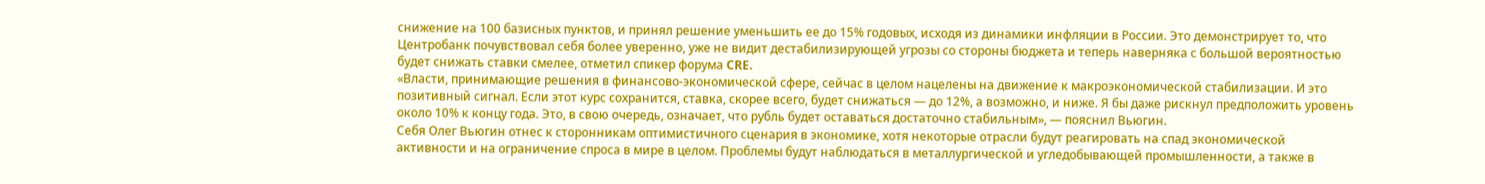снижение на 100 базисных пунктов, и принял решение уменьшить ее до 15% годовых, исходя из динамики инфляции в России. Это демонстрирует то, что Центробанк почувствовал себя более уверенно, уже не видит дестабилизирующей угрозы со стороны бюджета и теперь наверняка с большой вероятностью будет снижать ставки смелее, отметил спикер форума CRE.
«Власти, принимающие решения в финансово-экономической сфере, сейчас в целом нацелены на движение к макроэкономической стабилизации. И это позитивный сигнал. Если этот курс сохранится, ставка, скорее всего, будет снижаться — до 12%, а возможно, и ниже. Я бы даже рискнул предположить уровень около 10% к концу года. Это, в свою очередь, означает, что рубль будет оставаться достаточно стабильным», — пояснил Вьюгин.
Себя Олег Вьюгин отнес к сторонникам оптимистичного сценария в экономике, хотя некоторые отрасли будут реагировать на спад экономической активности и на ограничение спроса в мире в целом. Проблемы будут наблюдаться в металлургической и угледобывающей промышленности, а также в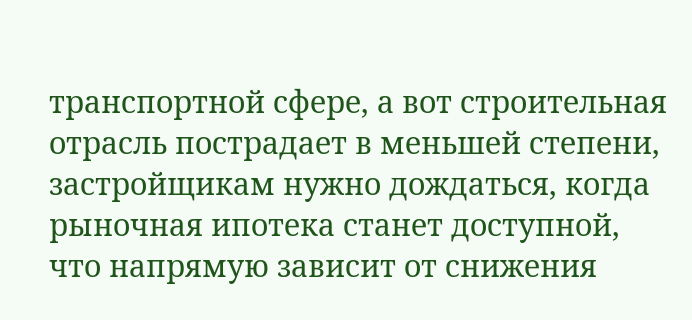транспортной сфере, а вот строительная отрасль пострадает в меньшей степени, застройщикам нужно дождаться, когда рыночная ипотека станет доступной, что напрямую зависит от снижения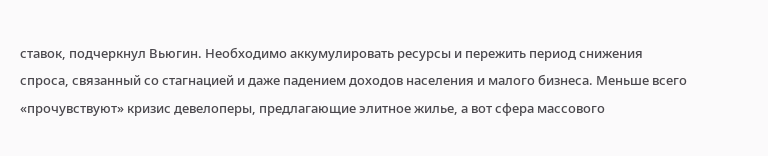ставок, подчеркнул Вьюгин. Необходимо аккумулировать ресурсы и пережить период снижения спроса, связанный со стагнацией и даже падением доходов населения и малого бизнеса. Меньше всего «прочувствуют» кризис девелоперы, предлагающие элитное жилье, а вот сфера массового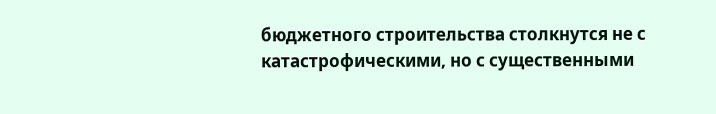бюджетного строительства столкнутся не с катастрофическими, но с существенными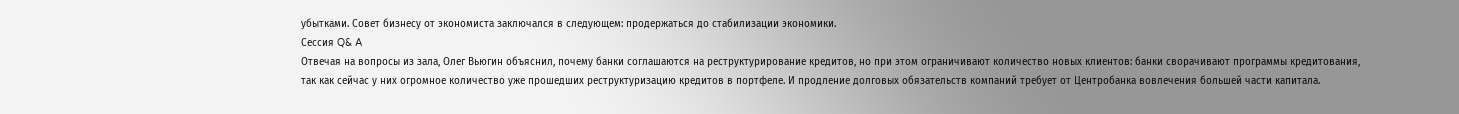убытками. Совет бизнесу от экономиста заключался в следующем: продержаться до стабилизации экономики.
Сессия Q& A
Отвечая на вопросы из зала, Олег Вьюгин объяснил, почему банки соглашаются на реструктурирование кредитов, но при этом ограничивают количество новых клиентов: банки сворачивают программы кредитования, так как сейчас у них огромное количество уже прошедших реструктуризацию кредитов в портфеле. И продление долговых обязательств компаний требует от Центробанка вовлечения большей части капитала.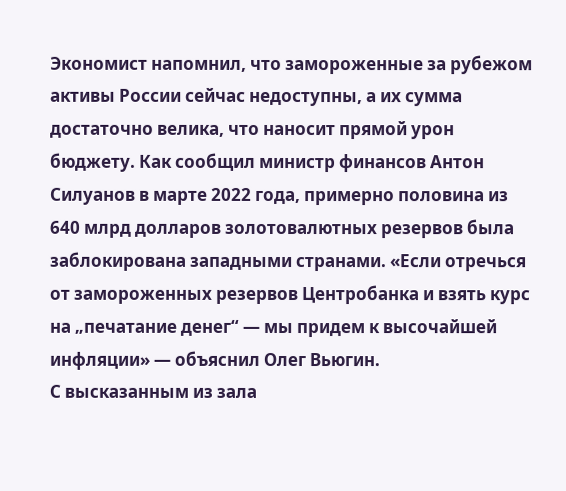Экономист напомнил, что замороженные за рубежом активы России сейчас недоступны, а их сумма достаточно велика, что наносит прямой урон бюджету. Как сообщил министр финансов Антон Силуанов в марте 2022 года, примерно половина из 640 млрд долларов золотовалютных резервов была заблокирована западными странами. «Если отречься от замороженных резервов Центробанка и взять курс на „печатание денег“ — мы придем к высочайшей инфляции» — объяснил Олег Вьюгин.
С высказанным из зала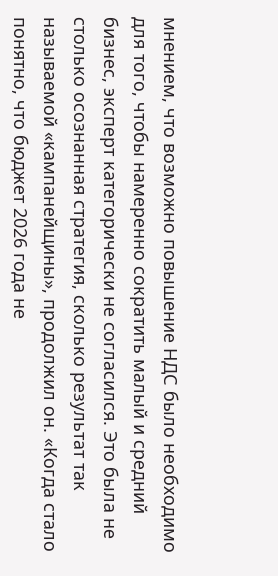мнением, что возможно повышение НДС было необходимо для того, чтобы намеренно сократить малый и средний бизнес, эксперт категорически не согласился. Это была не столько осознанная стратегия, сколько результат так называемой «кампанейщины», продолжил он. «Когда стало понятно, что бюджет 2026 года не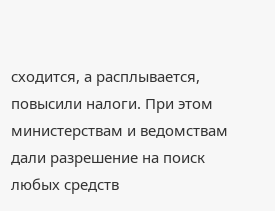сходится, а расплывается, повысили налоги. При этом министерствам и ведомствам дали разрешение на поиск любых средств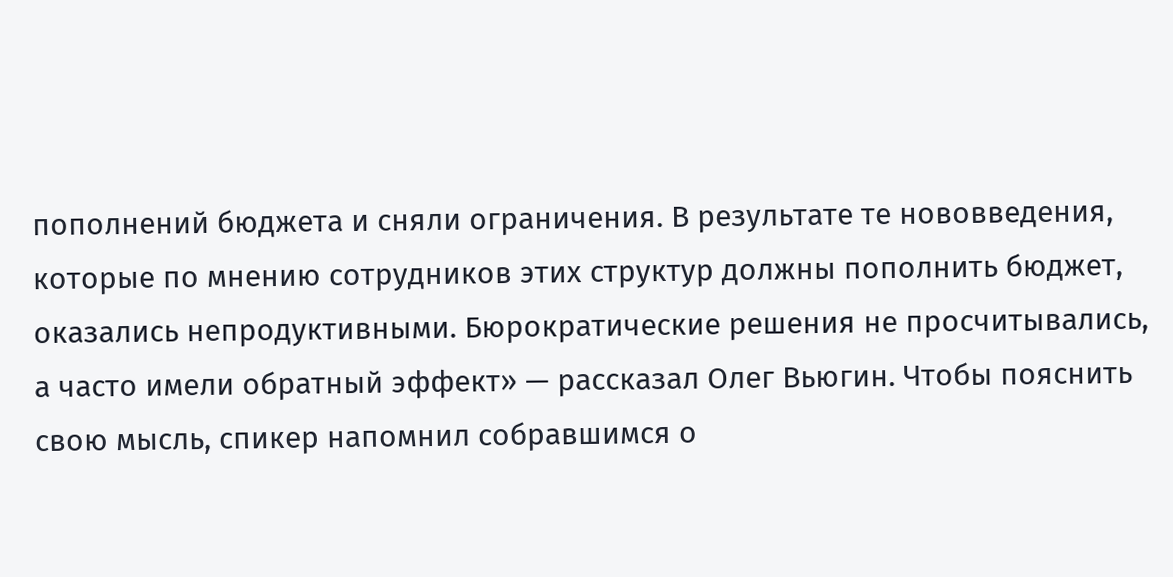пополнений бюджета и сняли ограничения. В результате те нововведения, которые по мнению сотрудников этих структур должны пополнить бюджет, оказались непродуктивными. Бюрократические решения не просчитывались, а часто имели обратный эффект» — рассказал Олег Вьюгин. Чтобы пояснить свою мысль, спикер напомнил собравшимся о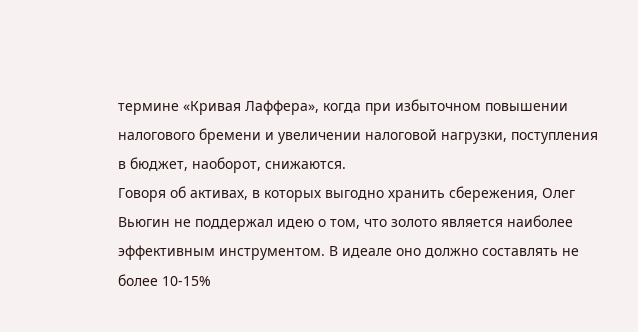термине «Кривая Лаффера», когда при избыточном повышении налогового бремени и увеличении налоговой нагрузки, поступления в бюджет, наоборот, снижаются.
Говоря об активах, в которых выгодно хранить сбережения, Олег Вьюгин не поддержал идею о том, что золото является наиболее эффективным инструментом. В идеале оно должно составлять не более 10-15%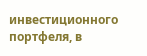инвестиционного портфеля, в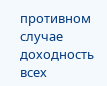противном случае доходность всех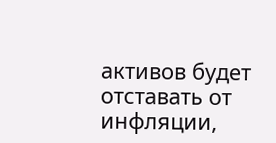активов будет отставать от инфляции,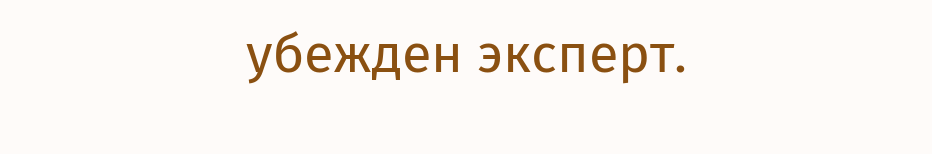убежден эксперт.